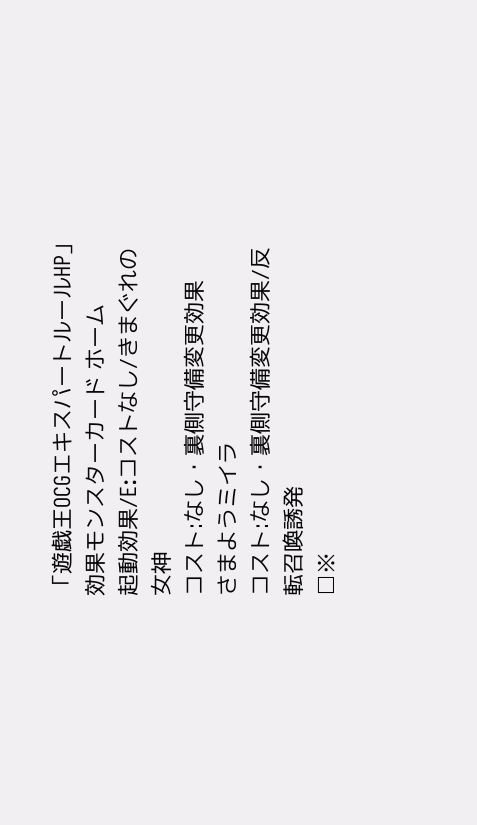「遊戯王OCGエキスパートルールHP」
効果モンスターカード ホーム
起動効果/E:コストなし/きまぐれの女神
コスト:なし・裏側守備変更効果
さまようミイラ
コスト:なし・裏側守備変更効果/反転召喚誘発
□※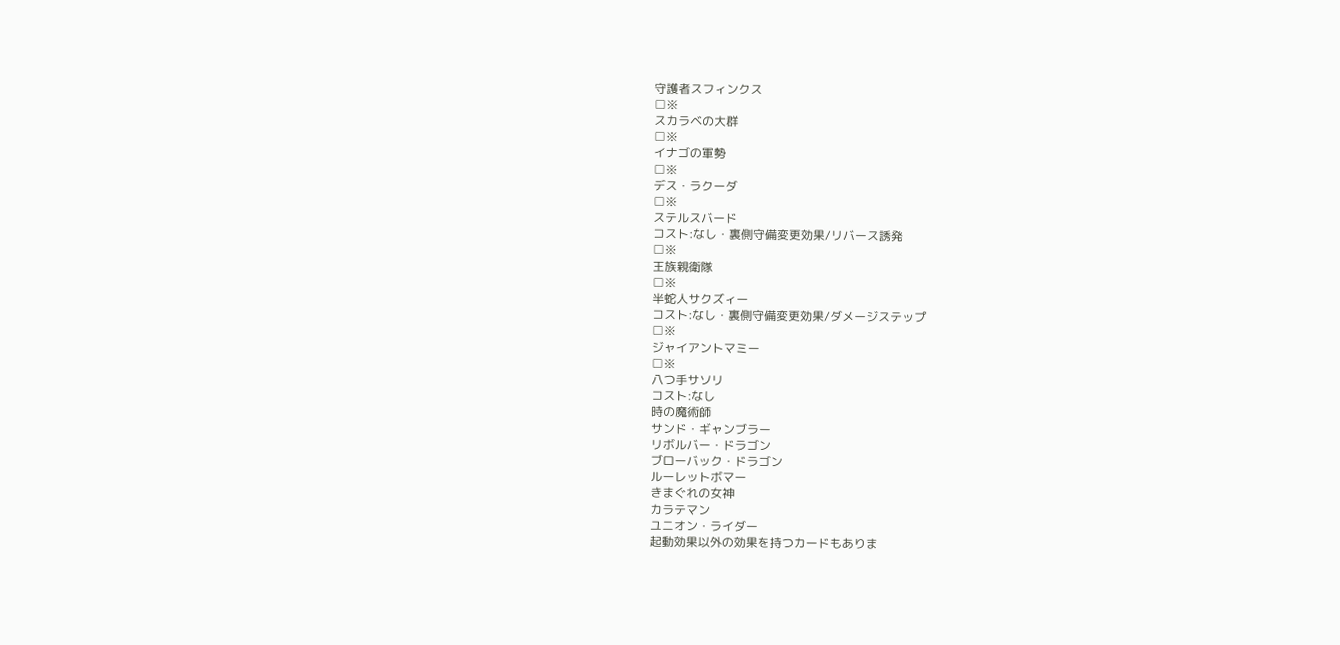守護者スフィンクス
□※
スカラベの大群
□※
イナゴの軍勢
□※
デス・ラクーダ
□※
ステルスバード
コスト:なし・裏側守備変更効果/リバース誘発
□※
王族親衛隊
□※
半蛇人サクズィー
コスト:なし・裏側守備変更効果/ダメージステップ
□※
ジャイアントマミー
□※
八つ手サソリ
コスト:なし
時の魔術師
サンド・ギャンブラー
リボルバー・ドラゴン
ブローバック・ドラゴン
ルーレットボマー
きまぐれの女神
カラテマン
ユニオン・ライダー
起動効果以外の効果を持つカードもありま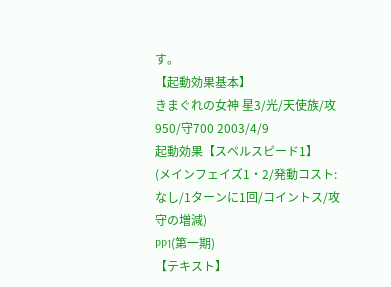す。
【起動効果基本】
きまぐれの女神 星3/光/天使族/攻950/守700 2003/4/9
起動効果【スペルスピード1】
(メインフェイズ1・2/発動コスト:なし/1ターンに1回/コイントス/攻守の増減)
PP1(第一期)
【テキスト】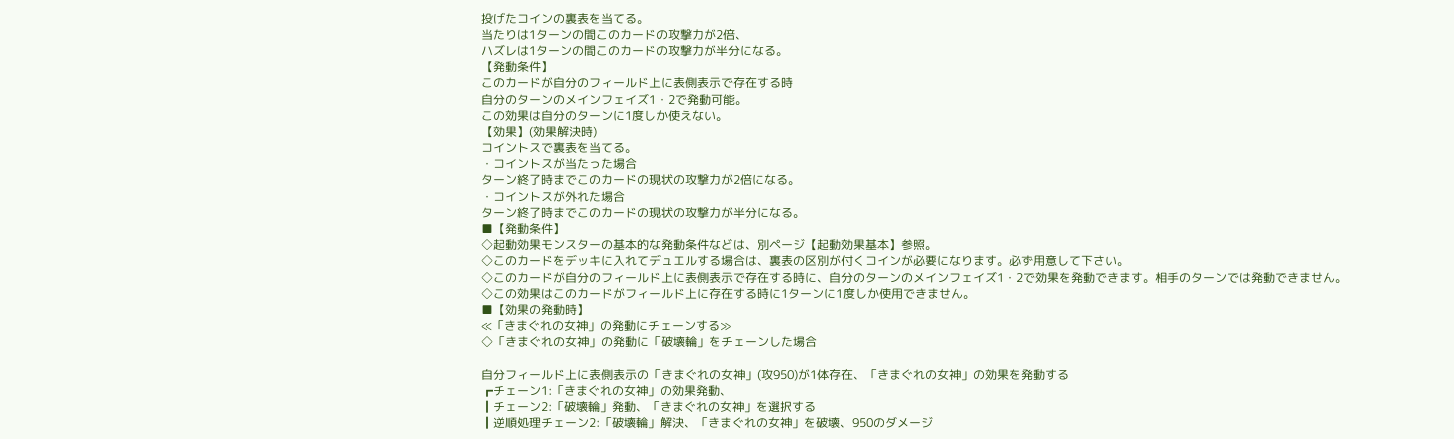投げたコインの裏表を当てる。
当たりは1ターンの間このカードの攻撃力が2倍、
ハズレは1ターンの間このカードの攻撃力が半分になる。
【発動条件】
このカードが自分のフィールド上に表側表示で存在する時
自分のターンのメインフェイズ1・2で発動可能。
この効果は自分のターンに1度しか使えない。
【効果】(効果解決時)
コイントスで裏表を当てる。
・コイントスが当たった場合
ターン終了時までこのカードの現状の攻撃力が2倍になる。
・コイントスが外れた場合
ターン終了時までこのカードの現状の攻撃力が半分になる。
■【発動条件】
◇起動効果モンスターの基本的な発動条件などは、別ページ【起動効果基本】参照。
◇このカードをデッキに入れてデュエルする場合は、裏表の区別が付くコインが必要になります。必ず用意して下さい。
◇このカードが自分のフィールド上に表側表示で存在する時に、自分のターンのメインフェイズ1・2で効果を発動できます。相手のターンでは発動できません。
◇この効果はこのカードがフィールド上に存在する時に1ターンに1度しか使用できません。
■【効果の発動時】
≪「きまぐれの女神」の発動にチェーンする≫
◇「きまぐれの女神」の発動に「破壊輪」をチェーンした場合

自分フィールド上に表側表示の「きまぐれの女神」(攻950)が1体存在、「きまぐれの女神」の効果を発動する
┏チェーン1:「きまぐれの女神」の効果発動、
┃チェーン2:「破壊輪」発動、「きまぐれの女神」を選択する
┃逆順処理チェーン2:「破壊輪」解決、「きまぐれの女神」を破壊、950のダメージ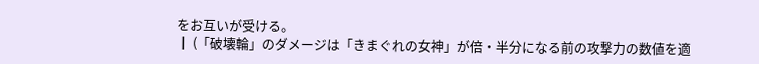をお互いが受ける。
┃ (「破壊輪」のダメージは「きまぐれの女神」が倍・半分になる前の攻撃力の数値を適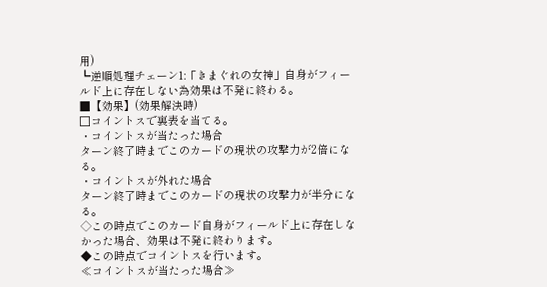用)
┗逆順処理チェーン1:「きまぐれの女神」自身がフィールド上に存在しない為効果は不発に終わる。
■【効果】(効果解決時)
□コイントスで裏表を当てる。
・コイントスが当たった場合
ターン終了時までこのカードの現状の攻撃力が2倍になる。
・コイントスが外れた場合
ターン終了時までこのカードの現状の攻撃力が半分になる。
◇この時点でこのカード自身がフィールド上に存在しなかった場合、効果は不発に終わります。
◆この時点でコイントスを行います。
≪コイントスが当たった場合≫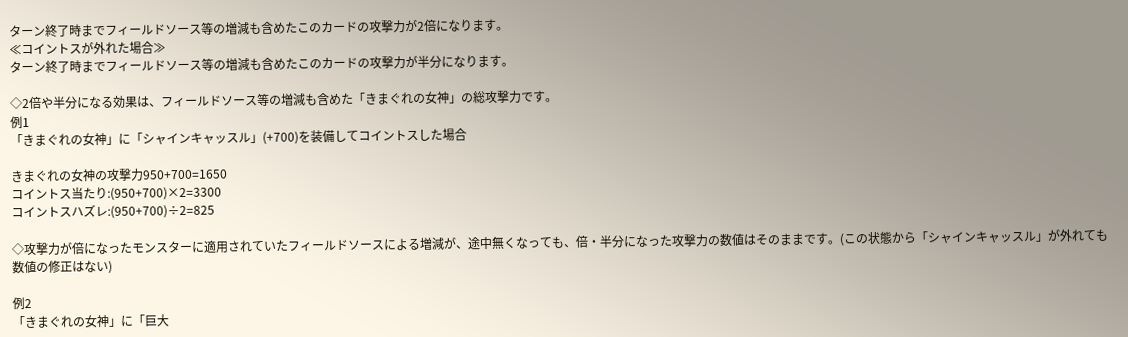ターン終了時までフィールドソース等の増減も含めたこのカードの攻撃力が2倍になります。
≪コイントスが外れた場合≫
ターン終了時までフィールドソース等の増減も含めたこのカードの攻撃力が半分になります。

◇2倍や半分になる効果は、フィールドソース等の増減も含めた「きまぐれの女神」の総攻撃力です。
例1
「きまぐれの女神」に「シャインキャッスル」(+700)を装備してコイントスした場合

きまぐれの女神の攻撃力950+700=1650
コイントス当たり:(950+700)×2=3300
コイントスハズレ:(950+700)÷2=825

◇攻撃力が倍になったモンスターに適用されていたフィールドソースによる増減が、途中無くなっても、倍・半分になった攻撃力の数値はそのままです。(この状態から「シャインキャッスル」が外れても数値の修正はない)

例2
「きまぐれの女神」に「巨大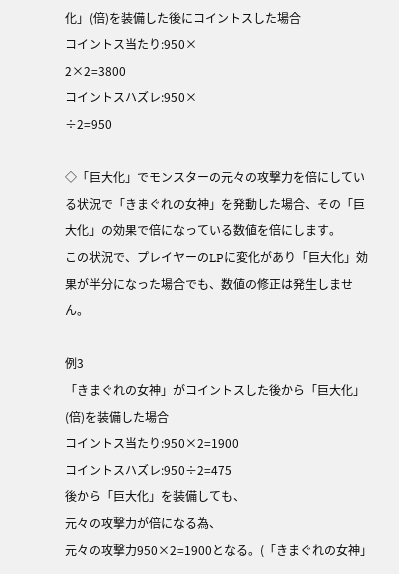化」(倍)を装備した後にコイントスした場合
コイントス当たり:950×
2×2=3800
コイントスハズレ:950×
÷2=950

◇「巨大化」でモンスターの元々の攻撃力を倍にしている状況で「きまぐれの女神」を発動した場合、その「巨大化」の効果で倍になっている数値を倍にします。
この状況で、プレイヤーのLPに変化があり「巨大化」効果が半分になった場合でも、数値の修正は発生しません。

例3
「きまぐれの女神」がコイントスした後から「巨大化」(倍)を装備した場合
コイントス当たり:950×2=1900
コイントスハズレ:950÷2=475
後から「巨大化」を装備しても、
元々の攻撃力が倍になる為、
元々の攻撃力950×2=1900となる。(「きまぐれの女神」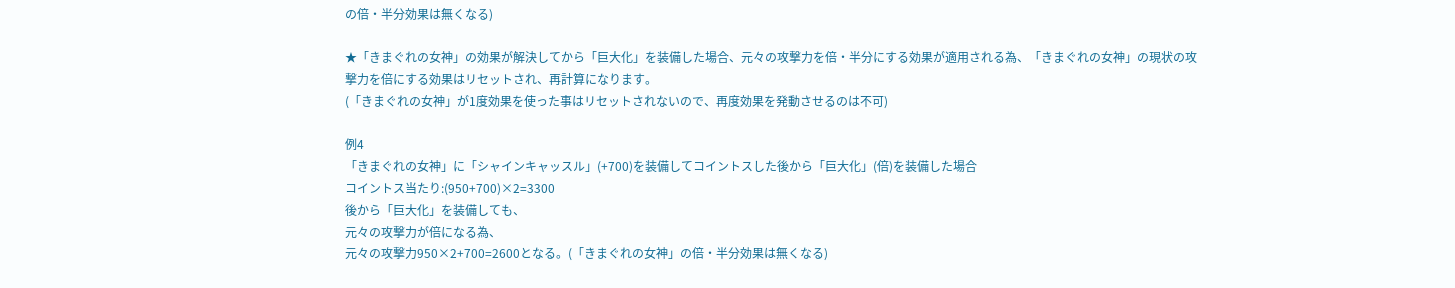の倍・半分効果は無くなる)

★「きまぐれの女神」の効果が解決してから「巨大化」を装備した場合、元々の攻撃力を倍・半分にする効果が適用される為、「きまぐれの女神」の現状の攻撃力を倍にする効果はリセットされ、再計算になります。
(「きまぐれの女神」が1度効果を使った事はリセットされないので、再度効果を発動させるのは不可)

例4
「きまぐれの女神」に「シャインキャッスル」(+700)を装備してコイントスした後から「巨大化」(倍)を装備した場合
コイントス当たり:(950+700)×2=3300
後から「巨大化」を装備しても、
元々の攻撃力が倍になる為、
元々の攻撃力950×2+700=2600となる。(「きまぐれの女神」の倍・半分効果は無くなる)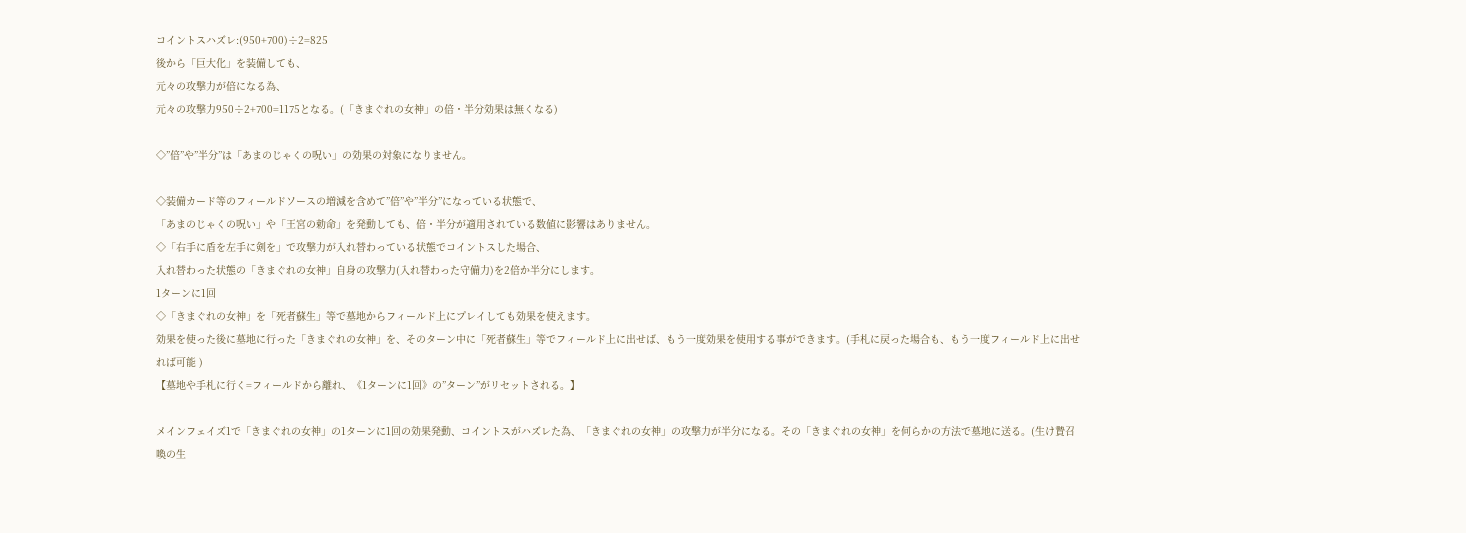コイントスハズレ:(950+700)÷2=825
後から「巨大化」を装備しても、
元々の攻撃力が倍になる為、
元々の攻撃力950÷2+700=1175となる。(「きまぐれの女神」の倍・半分効果は無くなる)

◇”倍”や”半分”は「あまのじゃくの呪い」の効果の対象になりません。

◇装備カード等のフィールドソースの増減を含めて”倍”や”半分”になっている状態で、
「あまのじゃくの呪い」や「王宮の勅命」を発動しても、倍・半分が適用されている数値に影響はありません。
◇「右手に盾を左手に剣を」で攻撃力が入れ替わっている状態でコイントスした場合、
入れ替わった状態の「きまぐれの女神」自身の攻撃力(入れ替わった守備力)を2倍か半分にします。
1ターンに1回
◇「きまぐれの女神」を「死者蘇生」等で墓地からフィールド上にプレイしても効果を使えます。
効果を使った後に墓地に行った「きまぐれの女神」を、そのターン中に「死者蘇生」等でフィールド上に出せば、もう一度効果を使用する事ができます。(手札に戻った場合も、もう一度フィールド上に出せれば可能 )
【墓地や手札に行く=フィールドから離れ、《1ターンに1回》の”ターン”がリセットされる。】

メインフェイズ1で「きまぐれの女神」の1ターンに1回の効果発動、コイントスがハズレた為、「きまぐれの女神」の攻撃力が半分になる。その「きまぐれの女神」を何らかの方法で墓地に送る。(生け贄召喚の生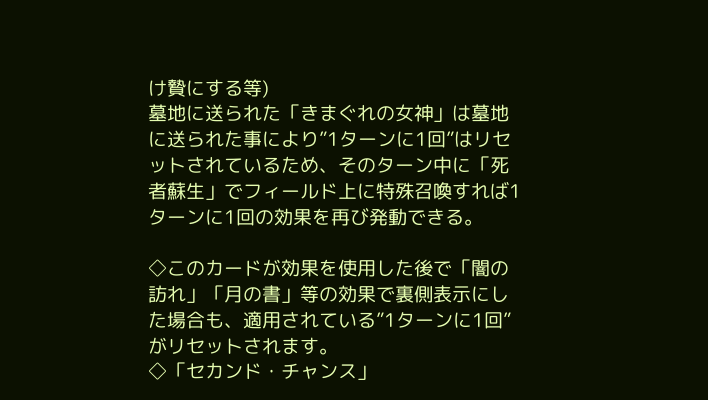け贄にする等)
墓地に送られた「きまぐれの女神」は墓地に送られた事により”1ターンに1回”はリセットされているため、そのターン中に「死者蘇生」でフィールド上に特殊召喚すれば1ターンに1回の効果を再び発動できる。

◇このカードが効果を使用した後で「闇の訪れ」「月の書」等の効果で裏側表示にした場合も、適用されている”1ターンに1回”がリセットされます。
◇「セカンド・チャンス」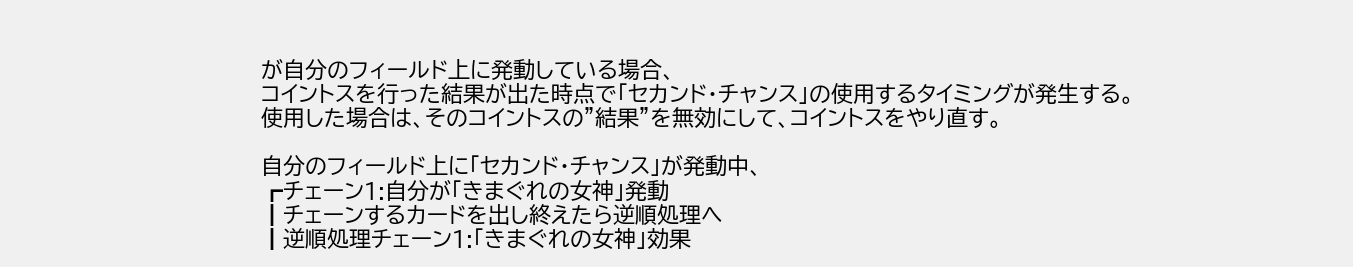が自分のフィールド上に発動している場合、
コイントスを行った結果が出た時点で「セカンド・チャンス」の使用するタイミングが発生する。
使用した場合は、そのコイントスの”結果”を無効にして、コイントスをやり直す。

自分のフィールド上に「セカンド・チャンス」が発動中、
┏チェーン1:自分が「きまぐれの女神」発動
┃チェーンするカードを出し終えたら逆順処理へ
┃逆順処理チェーン1:「きまぐれの女神」効果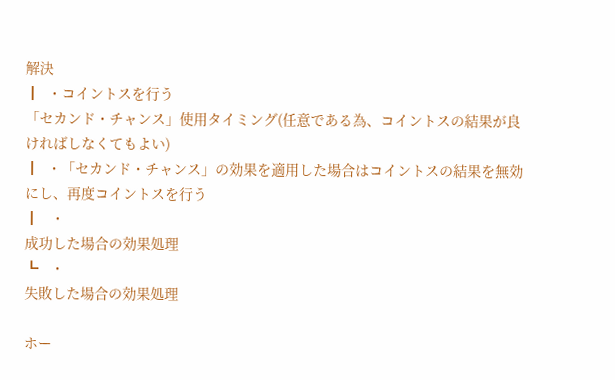解決
┃  ・コイントスを行う
「セカンド・チャンス」使用タイミング(任意である為、コイントスの結果が良ければしなくてもよい)
┃  ・「セカンド・チャンス」の効果を適用した場合はコイントスの結果を無効にし、再度コイントスを行う
┃   ・
成功した場合の効果処理
┗   ・
失敗した場合の効果処理

ホー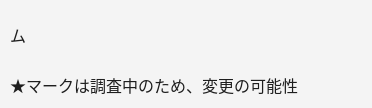ム

★マークは調査中のため、変更の可能性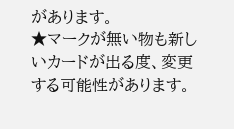があります。
★マークが無い物も新しいカードが出る度、変更する可能性があります。